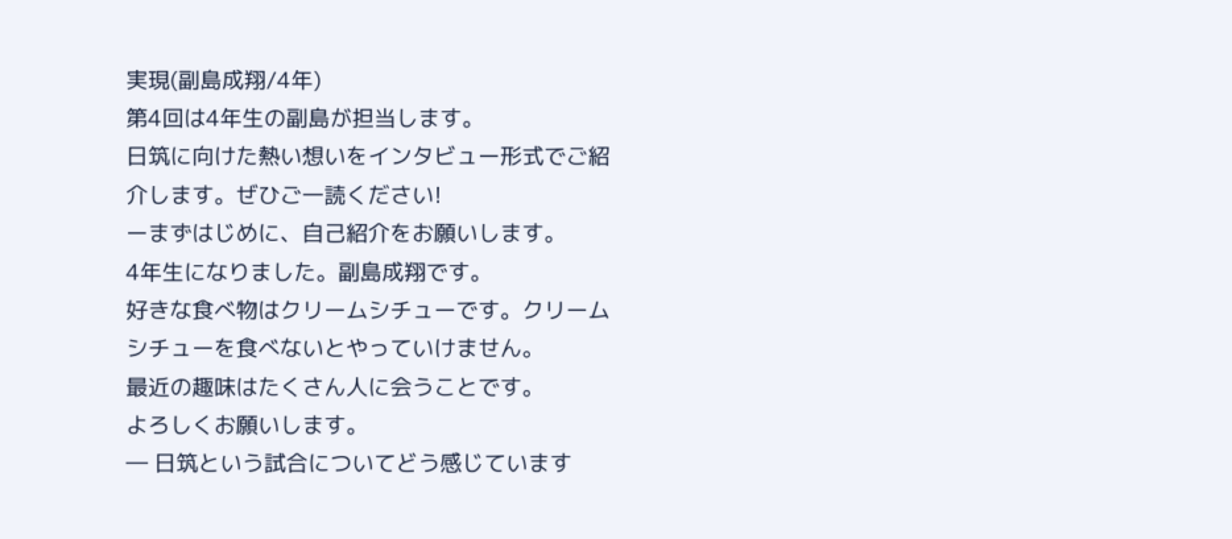実現(副島成翔/4年)
第4回は4年生の副島が担当します。
日筑に向けた熱い想いをインタビュー形式でご紹介します。ぜひご一読ください!
ーまずはじめに、自己紹介をお願いします。
4年生になりました。副島成翔です。
好きな食べ物はクリームシチューです。クリームシチューを食べないとやっていけません。
最近の趣味はたくさん人に会うことです。
よろしくお願いします。
― 日筑という試合についてどう感じています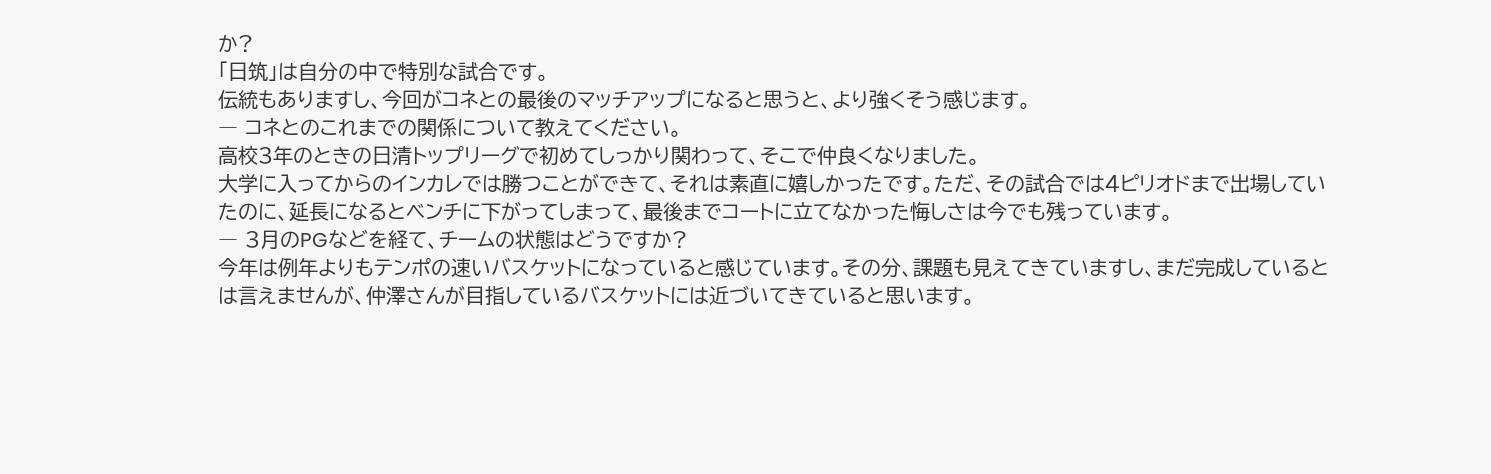か?
「日筑」は自分の中で特別な試合です。
伝統もありますし、今回がコネとの最後のマッチアップになると思うと、より強くそう感じます。
― コネとのこれまでの関係について教えてください。
高校3年のときの日清トップリーグで初めてしっかり関わって、そこで仲良くなりました。
大学に入ってからのインカレでは勝つことができて、それは素直に嬉しかったです。ただ、その試合では4ピリオドまで出場していたのに、延長になるとベンチに下がってしまって、最後までコートに立てなかった悔しさは今でも残っています。
― 3月のPGなどを経て、チームの状態はどうですか?
今年は例年よりもテンポの速いバスケットになっていると感じています。その分、課題も見えてきていますし、まだ完成しているとは言えませんが、仲澤さんが目指しているバスケットには近づいてきていると思います。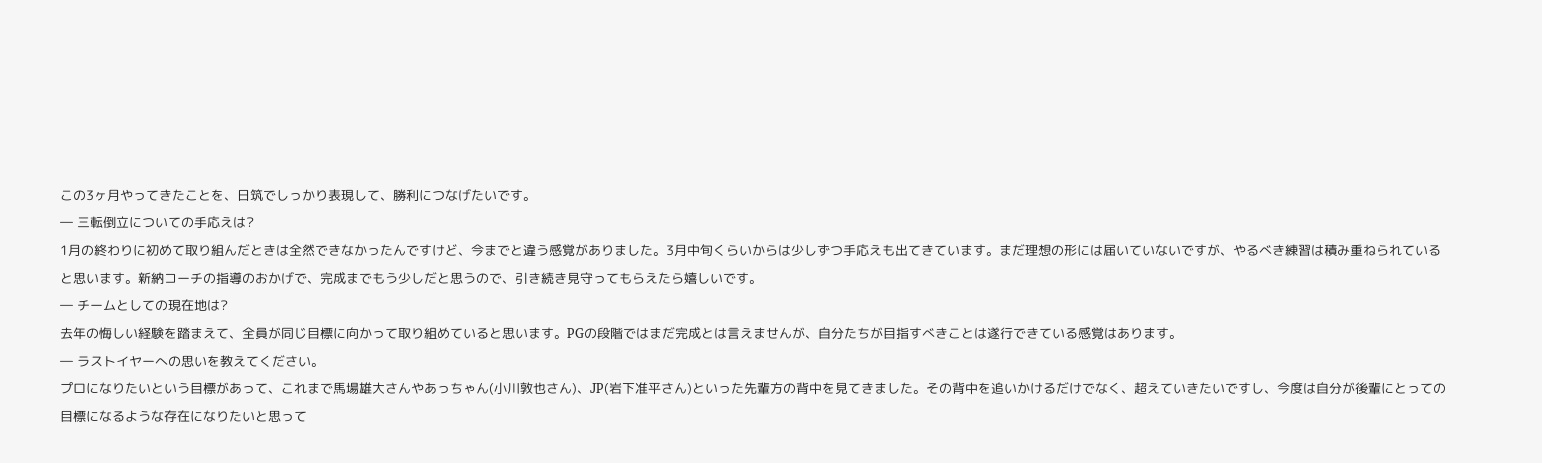この3ヶ月やってきたことを、日筑でしっかり表現して、勝利につなげたいです。
― 三転倒立についての手応えは?
1月の終わりに初めて取り組んだときは全然できなかったんですけど、今までと違う感覚がありました。3月中旬くらいからは少しずつ手応えも出てきています。まだ理想の形には届いていないですが、やるべき練習は積み重ねられていると思います。新納コーチの指導のおかげで、完成までもう少しだと思うので、引き続き見守ってもらえたら嬉しいです。
― チームとしての現在地は?
去年の悔しい経験を踏まえて、全員が同じ目標に向かって取り組めていると思います。PGの段階ではまだ完成とは言えませんが、自分たちが目指すべきことは遂行できている感覚はあります。
― ラストイヤーへの思いを教えてください。
プロになりたいという目標があって、これまで馬場雄大さんやあっちゃん(小川敦也さん)、JP(岩下准平さん)といった先輩方の背中を見てきました。その背中を追いかけるだけでなく、超えていきたいですし、今度は自分が後輩にとっての目標になるような存在になりたいと思って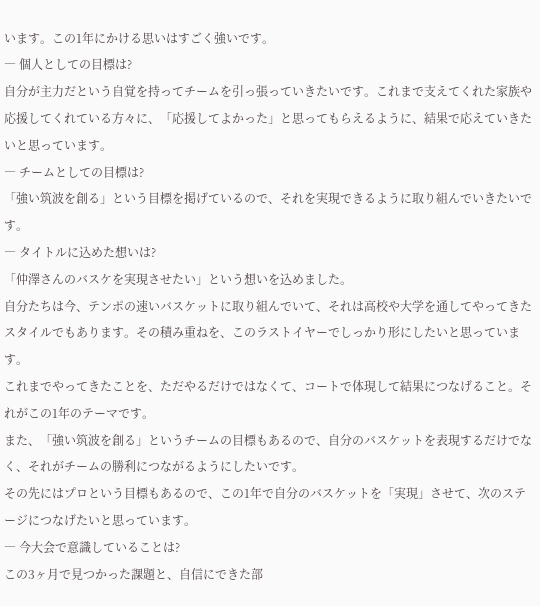います。この1年にかける思いはすごく強いです。
― 個人としての目標は?
自分が主力だという自覚を持ってチームを引っ張っていきたいです。これまで支えてくれた家族や応援してくれている方々に、「応援してよかった」と思ってもらえるように、結果で応えていきたいと思っています。
― チームとしての目標は?
「強い筑波を創る」という目標を掲げているので、それを実現できるように取り組んでいきたいです。
― タイトルに込めた想いは?
「仲澤さんのバスケを実現させたい」という想いを込めました。
自分たちは今、テンポの速いバスケットに取り組んでいて、それは高校や大学を通してやってきたスタイルでもあります。その積み重ねを、このラストイヤーでしっかり形にしたいと思っています。
これまでやってきたことを、ただやるだけではなくて、コートで体現して結果につなげること。それがこの1年のテーマです。
また、「強い筑波を創る」というチームの目標もあるので、自分のバスケットを表現するだけでなく、それがチームの勝利につながるようにしたいです。
その先にはプロという目標もあるので、この1年で自分のバスケットを「実現」させて、次のステージにつなげたいと思っています。
― 今大会で意識していることは?
この3ヶ月で見つかった課題と、自信にできた部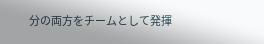分の両方をチームとして発揮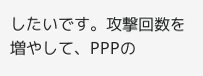したいです。攻撃回数を増やして、PPPの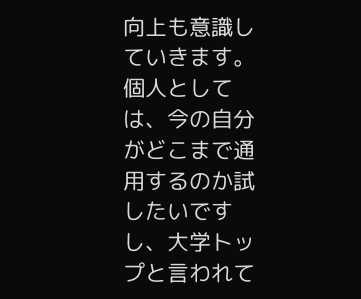向上も意識していきます。個人としては、今の自分がどこまで通用するのか試したいですし、大学トップと言われて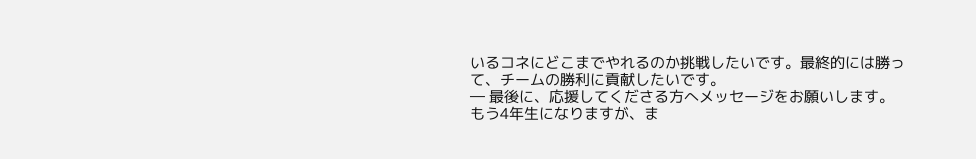いるコネにどこまでやれるのか挑戦したいです。最終的には勝って、チームの勝利に貢献したいです。
― 最後に、応援してくださる方へメッセージをお願いします。
もう4年生になりますが、ま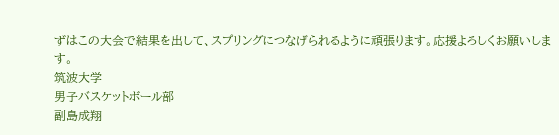ずはこの大会で結果を出して、スプリングにつなげられるように頑張ります。応援よろしくお願いします。
筑波大学
男子バスケットボール部
副島成翔